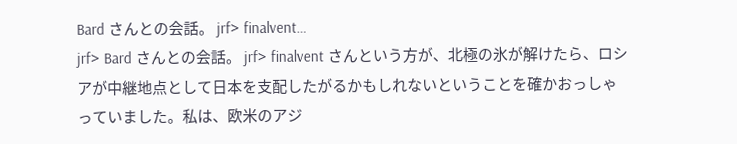Bard さんとの会話。 jrf> finalvent…
jrf> Bard さんとの会話。 jrf> finalvent さんという方が、北極の氷が解けたら、ロシアが中継地点として日本を支配したがるかもしれないということを確かおっしゃっていました。私は、欧米のアジ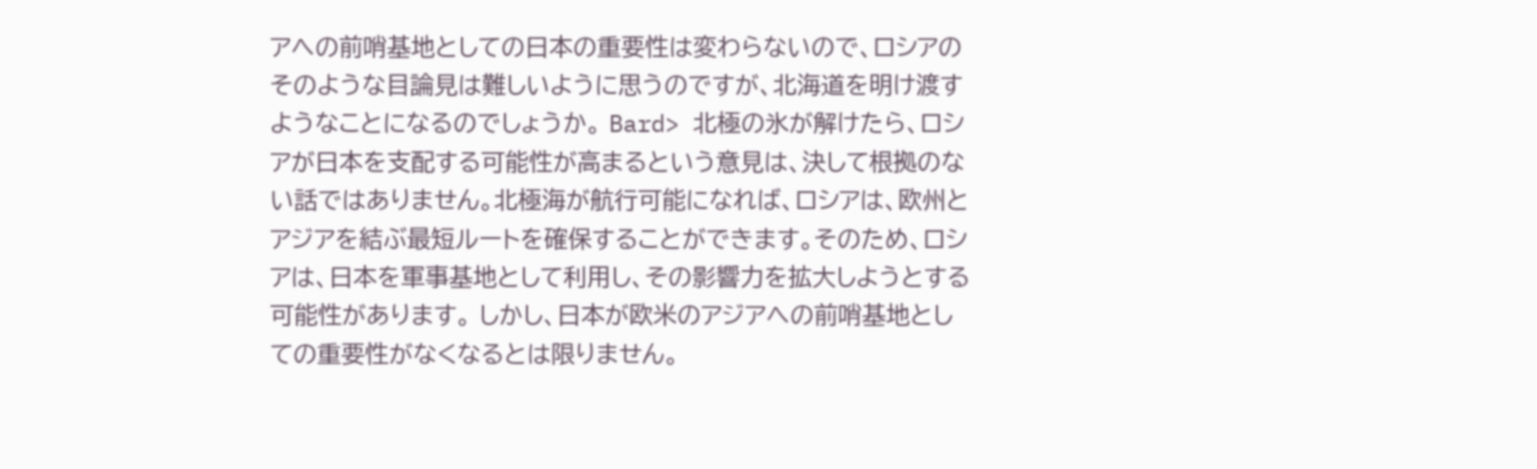アへの前哨基地としての日本の重要性は変わらないので、ロシアのそのような目論見は難しいように思うのですが、北海道を明け渡すようなことになるのでしょうか。 Bard> 北極の氷が解けたら、ロシアが日本を支配する可能性が高まるという意見は、決して根拠のない話ではありません。北極海が航行可能になれば、ロシアは、欧州とアジアを結ぶ最短ルートを確保することができます。そのため、ロシアは、日本を軍事基地として利用し、その影響力を拡大しようとする可能性があります。 しかし、日本が欧米のアジアへの前哨基地としての重要性がなくなるとは限りません。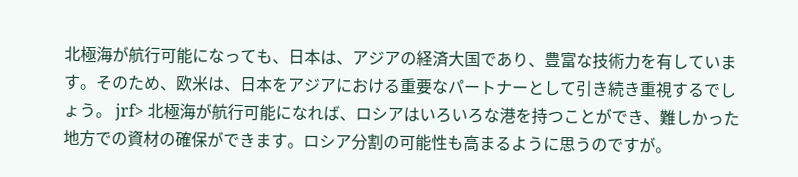北極海が航行可能になっても、日本は、アジアの経済大国であり、豊富な技術力を有しています。そのため、欧米は、日本をアジアにおける重要なパートナーとして引き続き重視するでしょう。 jrf> 北極海が航行可能になれば、ロシアはいろいろな港を持つことができ、難しかった地方での資材の確保ができます。ロシア分割の可能性も高まるように思うのですが。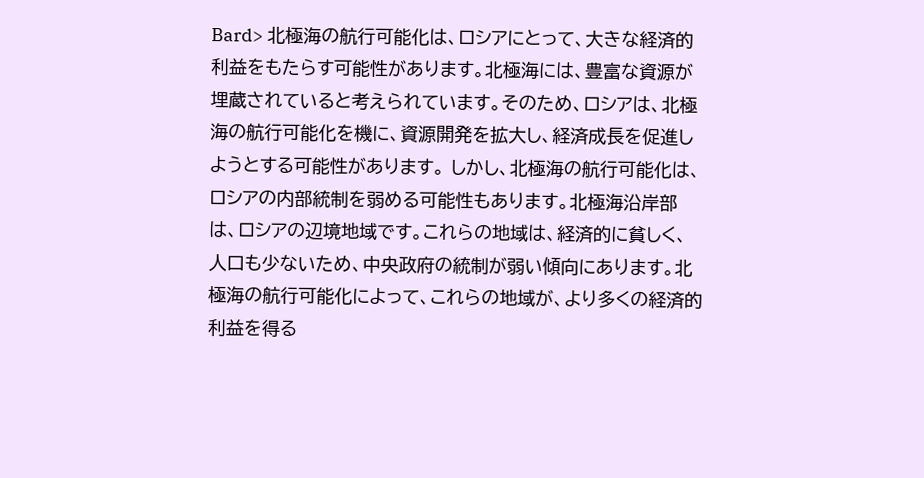Bard> 北極海の航行可能化は、ロシアにとって、大きな経済的利益をもたらす可能性があります。北極海には、豊富な資源が埋蔵されていると考えられています。そのため、ロシアは、北極海の航行可能化を機に、資源開発を拡大し、経済成長を促進しようとする可能性があります。 しかし、北極海の航行可能化は、ロシアの内部統制を弱める可能性もあります。北極海沿岸部は、ロシアの辺境地域です。これらの地域は、経済的に貧しく、人口も少ないため、中央政府の統制が弱い傾向にあります。北極海の航行可能化によって、これらの地域が、より多くの経済的利益を得る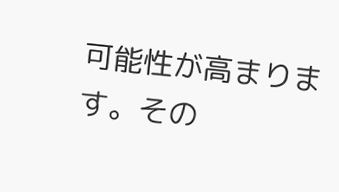可能性が高まります。その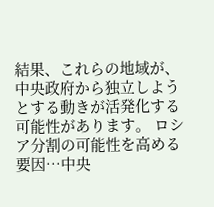結果、これらの地域が、中央政府から独立しようとする動きが活発化する可能性があります。 ロシア分割の可能性を高める要因…中央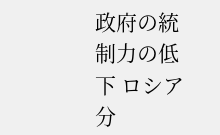政府の統制力の低下 ロシア分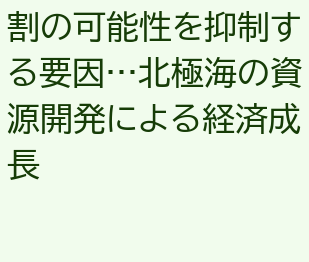割の可能性を抑制する要因…北極海の資源開発による経済成長